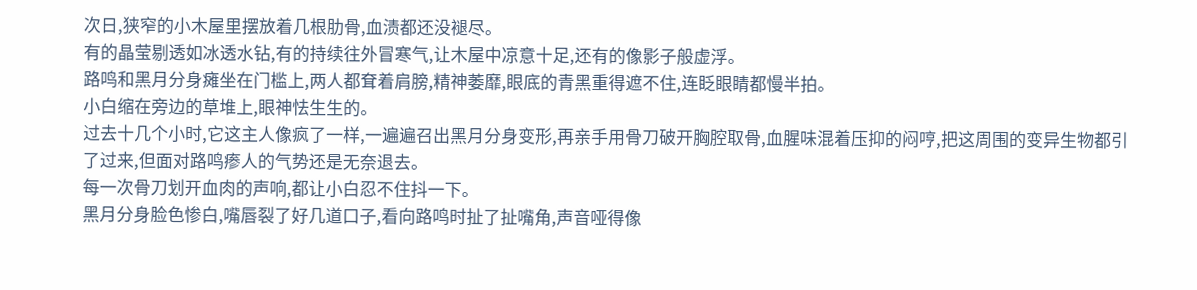次日,狭窄的小木屋里摆放着几根肋骨,血渍都还没褪尽。
有的晶莹剔透如冰透水钻,有的持续往外冒寒气,让木屋中凉意十足,还有的像影子般虚浮。
路鸣和黑月分身瘫坐在门槛上,两人都耷着肩膀,精神萎靡,眼底的青黑重得遮不住,连眨眼睛都慢半拍。
小白缩在旁边的草堆上,眼神怯生生的。
过去十几个小时,它这主人像疯了一样,一遍遍召出黑月分身变形,再亲手用骨刀破开胸腔取骨,血腥味混着压抑的闷哼,把这周围的变异生物都引了过来,但面对路鸣瘆人的气势还是无奈退去。
每一次骨刀划开血肉的声响,都让小白忍不住抖一下。
黑月分身脸色惨白,嘴唇裂了好几道口子,看向路鸣时扯了扯嘴角,声音哑得像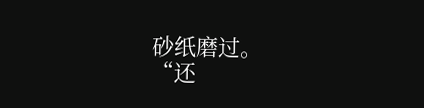砂纸磨过。
“还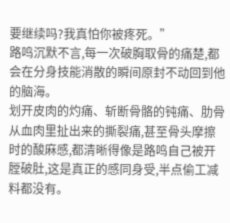要继续吗?我真怕你被疼死。”
路鸣沉默不言,每一次破胸取骨的痛楚,都会在分身技能消散的瞬间原封不动回到他的脑海。
划开皮肉的灼痛、斩断骨骼的钝痛、肋骨从血肉里扯出来的撕裂痛,甚至骨头摩擦时的酸麻感,都清晰得像是路鸣自己被开膛破肚,这是真正的感同身受,半点偷工减料都没有。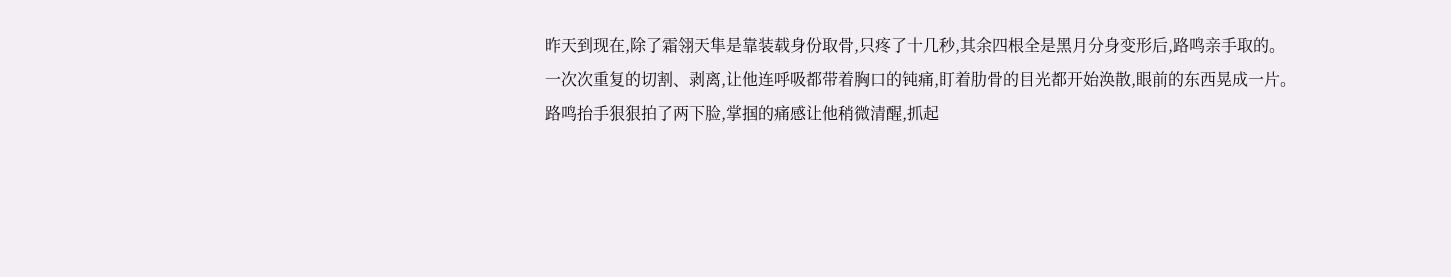昨天到现在,除了霜翎天隼是靠装载身份取骨,只疼了十几秒,其余四根全是黑月分身变形后,路鸣亲手取的。
一次次重复的切割、剥离,让他连呼吸都带着胸口的钝痛,盯着肋骨的目光都开始涣散,眼前的东西晃成一片。
路鸣抬手狠狠拍了两下脸,掌掴的痛感让他稍微清醒,抓起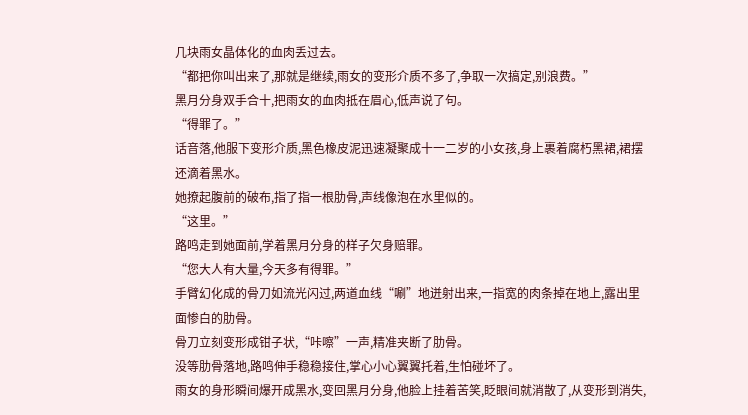几块雨女晶体化的血肉丢过去。
“都把你叫出来了,那就是继续,雨女的变形介质不多了,争取一次搞定,别浪费。”
黑月分身双手合十,把雨女的血肉抵在眉心,低声说了句。
“得罪了。”
话音落,他服下变形介质,黑色橡皮泥迅速凝聚成十一二岁的小女孩,身上裹着腐朽黑裙,裙摆还滴着黑水。
她撩起腹前的破布,指了指一根肋骨,声线像泡在水里似的。
“这里。”
路鸣走到她面前,学着黑月分身的样子欠身赔罪。
“您大人有大量,今天多有得罪。”
手臂幻化成的骨刀如流光闪过,两道血线“唰”地迸射出来,一指宽的肉条掉在地上,露出里面惨白的肋骨。
骨刀立刻变形成钳子状,“咔嚓”一声,精准夹断了肋骨。
没等肋骨落地,路鸣伸手稳稳接住,掌心小心翼翼托着,生怕碰坏了。
雨女的身形瞬间爆开成黑水,变回黑月分身,他脸上挂着苦笑,眨眼间就消散了,从变形到消失,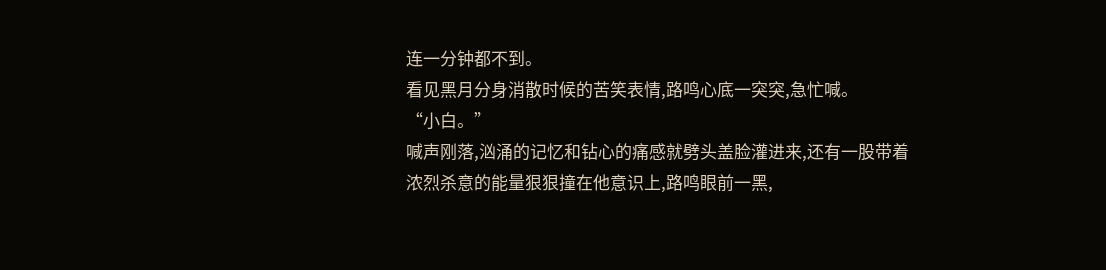连一分钟都不到。
看见黑月分身消散时候的苦笑表情,路鸣心底一突突,急忙喊。
“小白。”
喊声刚落,汹涌的记忆和钻心的痛感就劈头盖脸灌进来,还有一股带着浓烈杀意的能量狠狠撞在他意识上,路鸣眼前一黑,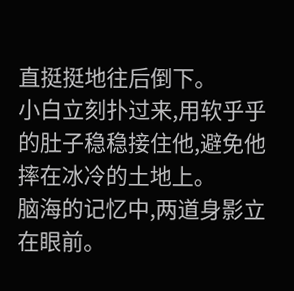直挺挺地往后倒下。
小白立刻扑过来,用软乎乎的肚子稳稳接住他,避免他摔在冰冷的土地上。
脑海的记忆中,两道身影立在眼前。